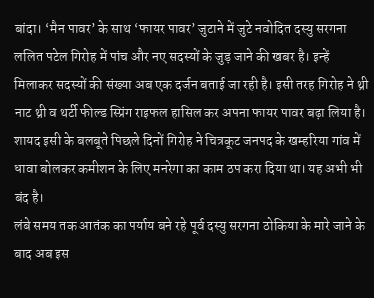बांदा। ‘मैन पावर’ के साथ ‘फायर पावर’ जुटाने में जुटे नवोदित दस्यु सरगना ललित पटेल गिरोह में पांच और नए सदस्यों के जुड़ जाने की खबर है। इन्हें मिलाकर सदस्यों की संख्या अब एक दर्जन बताई जा रही है। इसी तरह गिरोह ने थ्री नाट थ्री व थर्टी फील्ड स्प्रिंग राइफल हासिल कर अपना फायर पावर बढ़ा लिया है। शायद इसी के बलबूते पिछले दिनों गिरोह ने चित्रकूट जनपद के खम्हरिया गांव में धावा बोलकर कमीशन के लिए मनरेगा का काम ठप करा दिया था। यह अभी भी बंद है।
लंबे समय तक आतंक का पर्याय बने रहे पूर्व दस्यु सरगना ठोकिया के मारे जाने के बाद अब इस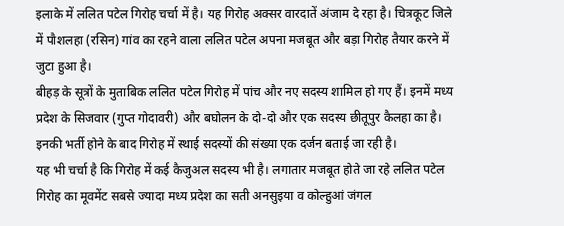इलाके में ललित पटेल गिरोह चर्चा में है। यह गिरोह अक्सर वारदातें अंजाम दे रहा है। चित्रकूट जिले में पौशलहा (रसिन) गांव का रहने वाला ललित पटेल अपना मजबूत और बड़ा गिरोह तैयार करने में जुटा हुआ है।
बीहड़ के सूत्रों के मुताबिक ललित पटेल गिरोह में पांच और नए सदस्य शामिल हो गए हैं। इनमें मध्य प्रदेश के सिजवार (गुप्त गोदावरी) और बघोलन के दो-दो और एक सदस्य छीतूपुर कैलहा का है। इनकी भर्ती होने के बाद गिरोह में स्थाई सदस्यों की संख्या एक दर्जन बताई जा रही है।
यह भी चर्चा है कि गिरोह में कई कैजुअल सदस्य भी है। लगातार मजबूत होते जा रहे ललित पटेल गिरोह का मूवमेंट सबसे ज्यादा मध्य प्रदेश का सती अनसुइया व कोल्हुआं जंगल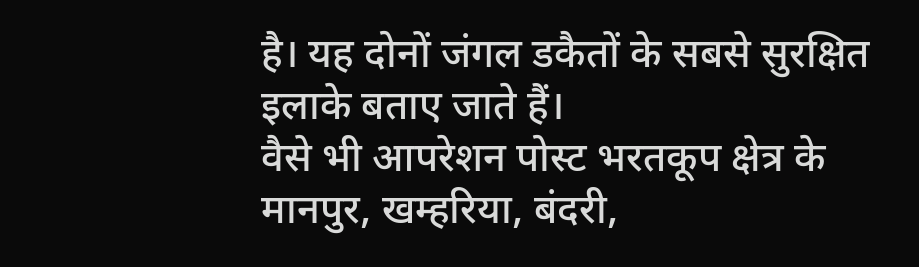है। यह दोनों जंगल डकैतों के सबसे सुरक्षित इलाके बताए जाते हैं।
वैसे भी आपरेशन पोस्ट भरतकूप क्षेत्र के मानपुर, खम्हरिया, बंदरी,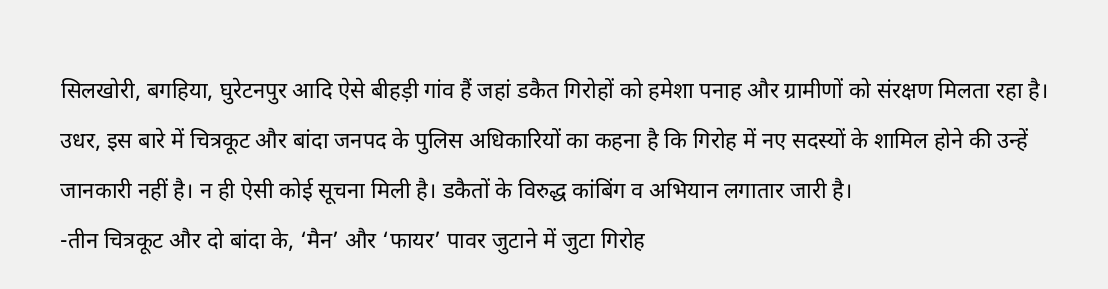सिलखोरी, बगहिया, घुरेटनपुर आदि ऐसे बीहड़ी गांव हैं जहां डकैत गिरोहों को हमेशा पनाह और ग्रामीणों को संरक्षण मिलता रहा है। उधर, इस बारे में चित्रकूट और बांदा जनपद के पुलिस अधिकारियों का कहना है कि गिरोह में नए सदस्यों के शामिल होने की उन्हें जानकारी नहीं है। न ही ऐसी कोई सूचना मिली है। डकैतों के विरुद्ध कांबिंग व अभियान लगातार जारी है।
-तीन चित्रकूट और दो बांदा के, ‘मैन’ और ‘फायर’ पावर जुटाने में जुटा गिरोह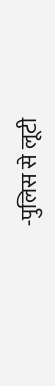-पुलिस से लूटी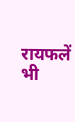रायफलें भी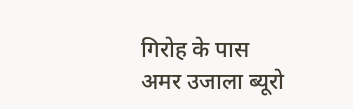गिरोह के पास
अमर उजाला ब्यूरो